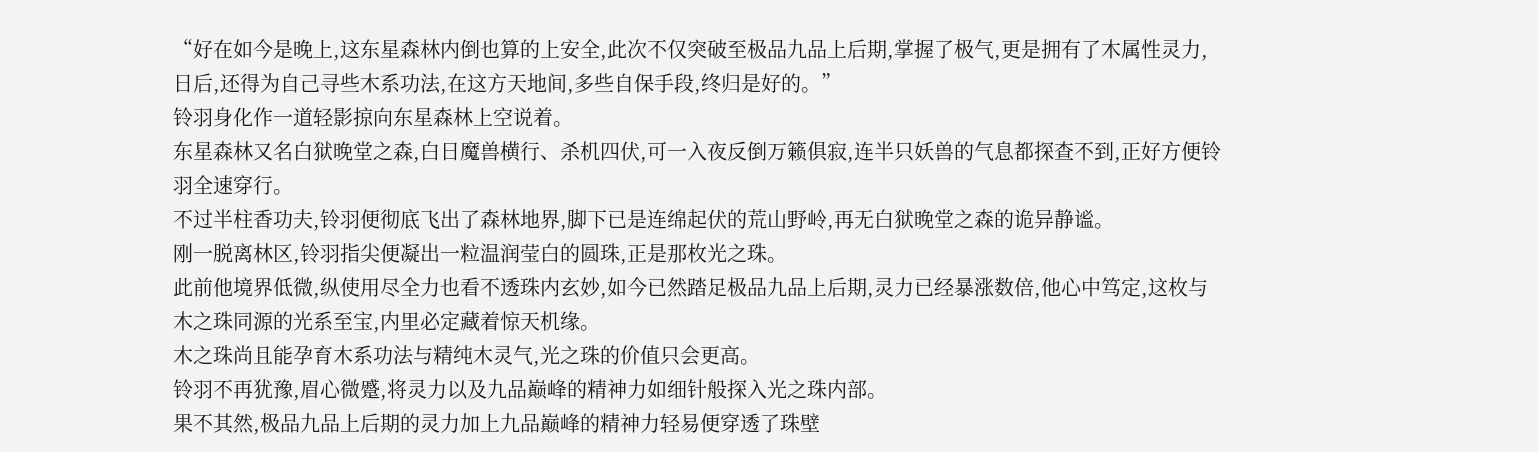“好在如今是晚上,这东星森林内倒也算的上安全,此次不仅突破至极品九品上后期,掌握了极气,更是拥有了木属性灵力,日后,还得为自己寻些木系功法,在这方天地间,多些自保手段,终归是好的。”
铃羽身化作一道轻影掠向东星森林上空说着。
东星森林又名白狱晚堂之森,白日魔兽横行、杀机四伏,可一入夜反倒万籁俱寂,连半只妖兽的气息都探查不到,正好方便铃羽全速穿行。
不过半柱香功夫,铃羽便彻底飞出了森林地界,脚下已是连绵起伏的荒山野岭,再无白狱晚堂之森的诡异静谧。
刚一脱离林区,铃羽指尖便凝出一粒温润莹白的圆珠,正是那枚光之珠。
此前他境界低微,纵使用尽全力也看不透珠内玄妙,如今已然踏足极品九品上后期,灵力已经暴涨数倍,他心中笃定,这枚与木之珠同源的光系至宝,内里必定藏着惊天机缘。
木之珠尚且能孕育木系功法与精纯木灵气,光之珠的价值只会更高。
铃羽不再犹豫,眉心微蹙,将灵力以及九品巅峰的精神力如细针般探入光之珠内部。
果不其然,极品九品上后期的灵力加上九品巅峰的精神力轻易便穿透了珠壁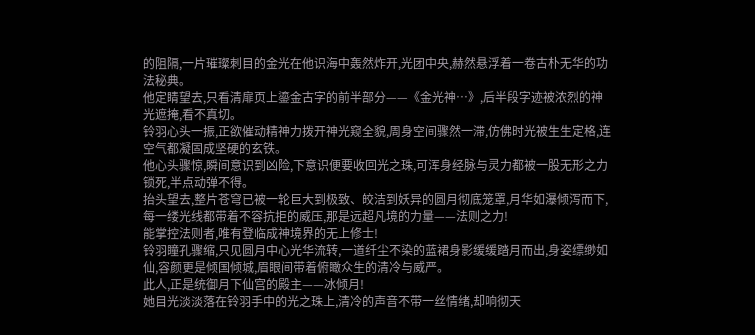的阻隔,一片璀璨刺目的金光在他识海中轰然炸开,光团中央,赫然悬浮着一卷古朴无华的功法秘典。
他定睛望去,只看清扉页上鎏金古字的前半部分——《金光神…》,后半段字迹被浓烈的神光遮掩,看不真切。
铃羽心头一振,正欲催动精神力拨开神光窥全貌,周身空间骤然一滞,仿佛时光被生生定格,连空气都凝固成坚硬的玄铁。
他心头骤惊,瞬间意识到凶险,下意识便要收回光之珠,可浑身经脉与灵力都被一股无形之力锁死,半点动弹不得。
抬头望去,整片苍穹已被一轮巨大到极致、皎洁到妖异的圆月彻底笼罩,月华如瀑倾泻而下,每一缕光线都带着不容抗拒的威压,那是远超凡境的力量——法则之力!
能掌控法则者,唯有登临成神境界的无上修士!
铃羽瞳孔骤缩,只见圆月中心光华流转,一道纤尘不染的蓝裙身影缓缓踏月而出,身姿缥缈如仙,容颜更是倾国倾城,眉眼间带着俯瞰众生的清冷与威严。
此人,正是统御月下仙宫的殿主——冰倾月!
她目光淡淡落在铃羽手中的光之珠上,清冷的声音不带一丝情绪,却响彻天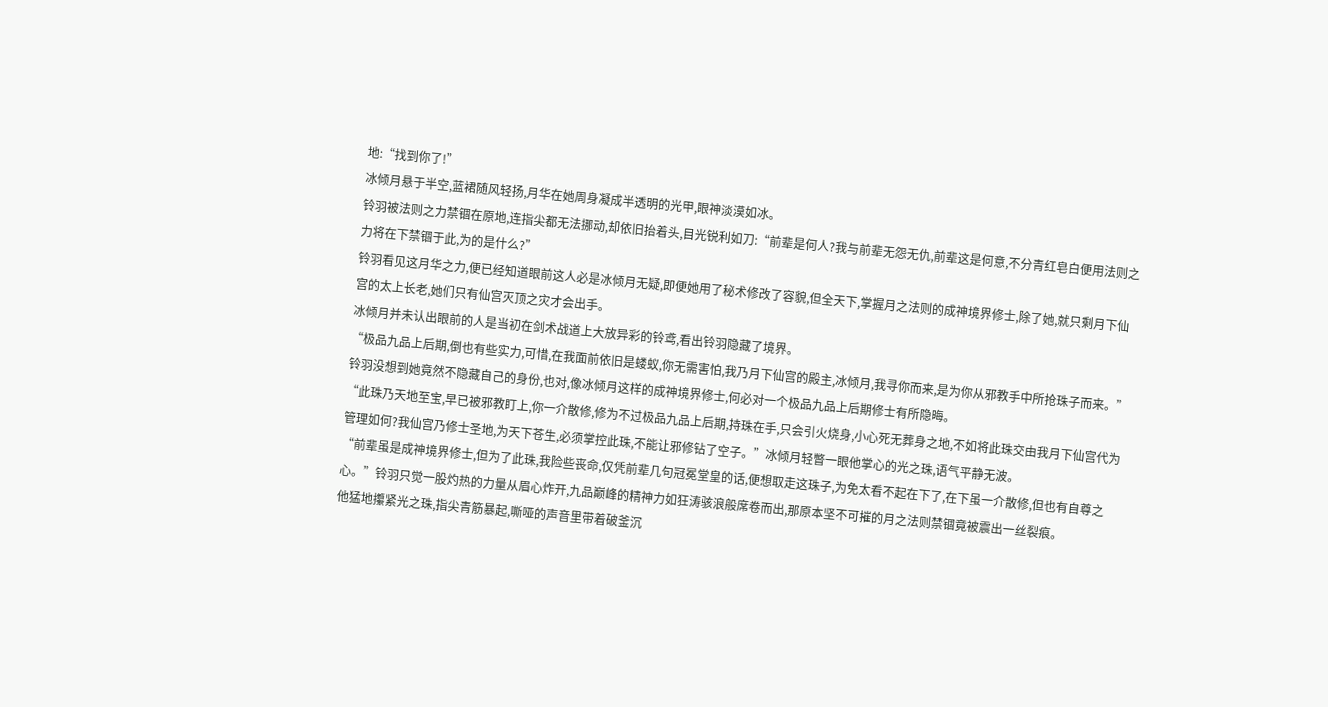地:“找到你了!”
冰倾月悬于半空,蓝裙随风轻扬,月华在她周身凝成半透明的光甲,眼神淡漠如冰。
铃羽被法则之力禁锢在原地,连指尖都无法挪动,却依旧抬着头,目光锐利如刀:“前辈是何人?我与前辈无怨无仇,前辈这是何意,不分青红皂白便用法则之力将在下禁锢于此,为的是什么?”
铃羽看见这月华之力,便已经知道眼前这人必是冰倾月无疑,即便她用了秘术修改了容貌,但全天下,掌握月之法则的成神境界修士,除了她,就只剩月下仙宫的太上长老,她们只有仙宫灭顶之灾才会出手。
冰倾月并未认出眼前的人是当初在剑术战道上大放异彩的铃鸢,看出铃羽隐藏了境界。
“极品九品上后期,倒也有些实力,可惜,在我面前依旧是蝼蚁,你无需害怕,我乃月下仙宫的殿主,冰倾月,我寻你而来,是为你从邪教手中所抢珠子而来。”
铃羽没想到她竟然不隐藏自己的身份,也对,像冰倾月这样的成神境界修士,何必对一个极品九品上后期修士有所隐晦。
“此珠乃天地至宝,早已被邪教盯上,你一介散修,修为不过极品九品上后期,持珠在手,只会引火烧身,小心死无葬身之地,不如将此珠交由我月下仙宫代为管理如何?我仙宫乃修士圣地,为天下苍生,必须掌控此珠,不能让邪修钻了空子。”冰倾月轻瞥一眼他掌心的光之珠,语气平静无波。
“前辈虽是成神境界修士,但为了此珠,我险些丧命,仅凭前辈几句冠冕堂皇的话,便想取走这珠子,为免太看不起在下了,在下虽一介散修,但也有自尊之心。”铃羽只觉一股灼热的力量从眉心炸开,九品巅峰的精神力如狂涛骇浪般席卷而出,那原本坚不可摧的月之法则禁锢竟被震出一丝裂痕。
他猛地攥紧光之珠,指尖青筋暴起,嘶哑的声音里带着破釜沉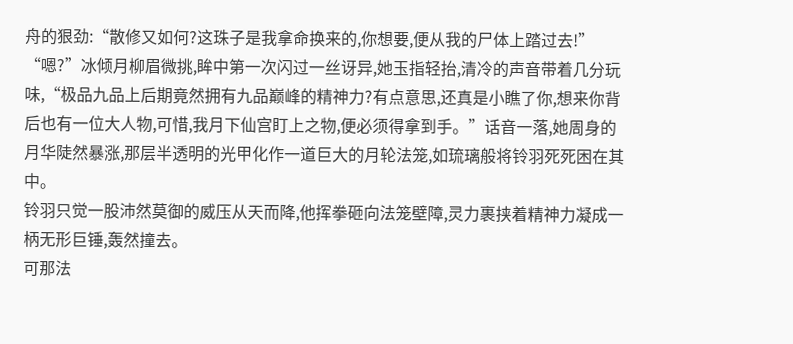舟的狠劲:“散修又如何?这珠子是我拿命换来的,你想要,便从我的尸体上踏过去!”
“嗯?”冰倾月柳眉微挑,眸中第一次闪过一丝讶异,她玉指轻抬,清冷的声音带着几分玩味,“极品九品上后期竟然拥有九品巅峰的精神力?有点意思,还真是小瞧了你,想来你背后也有一位大人物,可惜,我月下仙宫盯上之物,便必须得拿到手。”话音一落,她周身的月华陡然暴涨,那层半透明的光甲化作一道巨大的月轮法笼,如琉璃般将铃羽死死困在其中。
铃羽只觉一股沛然莫御的威压从天而降,他挥拳砸向法笼壁障,灵力裹挟着精神力凝成一柄无形巨锤,轰然撞去。
可那法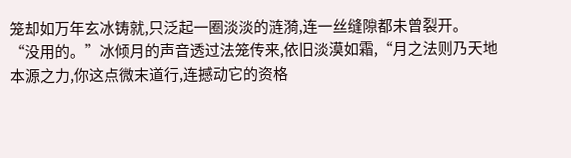笼却如万年玄冰铸就,只泛起一圈淡淡的涟漪,连一丝缝隙都未曾裂开。
“没用的。”冰倾月的声音透过法笼传来,依旧淡漠如霜,“月之法则乃天地本源之力,你这点微末道行,连撼动它的资格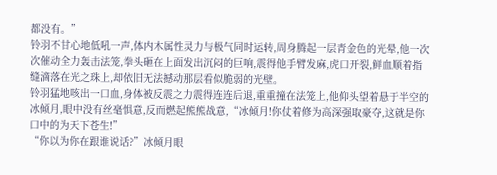都没有。”
铃羽不甘心地低吼一声,体内木属性灵力与极气同时运转,周身腾起一层青金色的光晕,他一次次催动全力轰击法笼,拳头砸在上面发出沉闷的巨响,震得他手臂发麻,虎口开裂,鲜血顺着指缝滴落在光之珠上,却依旧无法撼动那层看似脆弱的光壁。
铃羽猛地咳出一口血,身体被反震之力震得连连后退,重重撞在法笼上,他仰头望着悬于半空的冰倾月,眼中没有丝毫惧意,反而燃起熊熊战意,“冰倾月!你仗着修为高深强取豪夺,这就是你口中的为天下苍生!”
“你以为你在跟谁说话?”冰倾月眼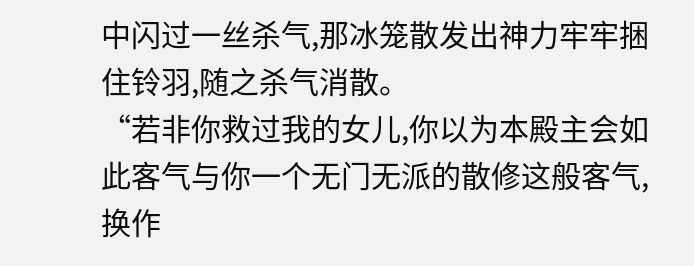中闪过一丝杀气,那冰笼散发出神力牢牢捆住铃羽,随之杀气消散。
“若非你救过我的女儿,你以为本殿主会如此客气与你一个无门无派的散修这般客气,换作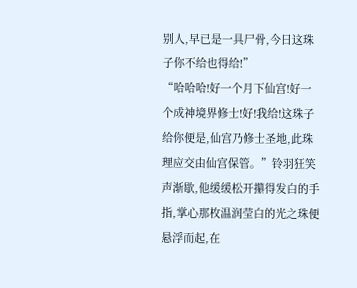别人,早已是一具尸骨,今日这珠子你不给也得给!”
“哈哈哈!好一个月下仙宫!好一个成神境界修士!好!我给!这珠子给你便是,仙宫乃修士圣地,此珠理应交由仙宫保管。”铃羽狂笑声渐歇,他缓缓松开攥得发白的手指,掌心那枚温润莹白的光之珠便悬浮而起,在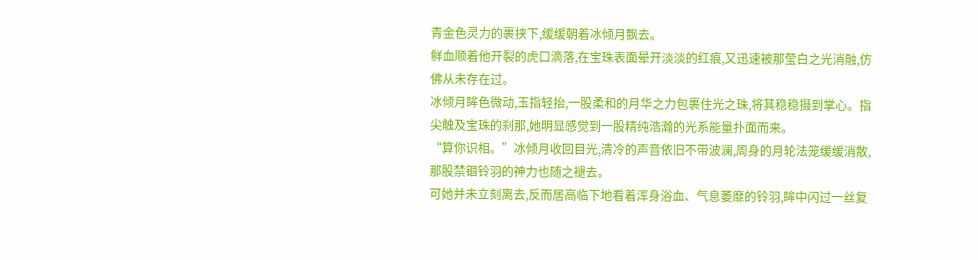青金色灵力的裹挟下,缓缓朝着冰倾月飘去。
鲜血顺着他开裂的虎口滴落,在宝珠表面晕开淡淡的红痕,又迅速被那莹白之光消融,仿佛从未存在过。
冰倾月眸色微动,玉指轻抬,一股柔和的月华之力包裹住光之珠,将其稳稳摄到掌心。指尖触及宝珠的刹那,她明显感觉到一股精纯浩瀚的光系能量扑面而来。
“算你识相。”冰倾月收回目光,清冷的声音依旧不带波澜,周身的月轮法笼缓缓消散,那股禁锢铃羽的神力也随之褪去。
可她并未立刻离去,反而居高临下地看着浑身浴血、气息萎靡的铃羽,眸中闪过一丝复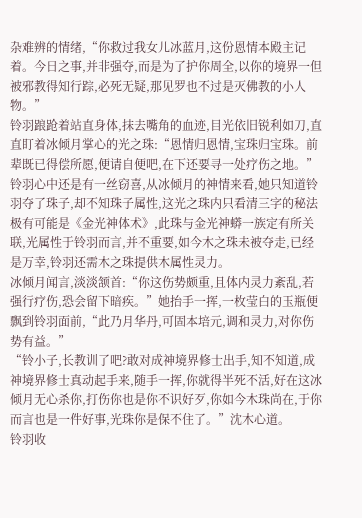杂难辨的情绪,“你救过我女儿冰蓝月,这份恩情本殿主记着。今日之事,并非强夺,而是为了护你周全,以你的境界一但被邪教得知行踪,必死无疑,那见罗也不过是灭佛教的小人物。”
铃羽踉跄着站直身体,抹去嘴角的血迹,目光依旧锐利如刀,直直盯着冰倾月掌心的光之珠:“恩情归恩情,宝珠归宝珠。前辈既已得偿所愿,便请自便吧,在下还要寻一处疗伤之地。”
铃羽心中还是有一丝窃喜,从冰倾月的神情来看,她只知道铃羽夺了珠子,却不知珠子属性,这光之珠内只看清三字的秘法极有可能是《金光神体术》,此珠与金光神蟒一族定有所关联,光属性于铃羽而言,并不重要,如今木之珠未被夺走,已经是万幸,铃羽还需木之珠提供木属性灵力。
冰倾月闻言,淡淡颔首:“你这伤势颇重,且体内灵力紊乱,若强行疗伤,恐会留下暗疾。”她抬手一挥,一枚莹白的玉瓶便飘到铃羽面前,“此乃月华丹,可固本培元,调和灵力,对你伤势有益。”
“铃小子,长教训了吧?敢对成神境界修士出手,知不知道,成神境界修士真动起手来,随手一挥,你就得半死不活,好在这冰倾月无心杀你,打伤你也是你不识好歹,你如今木珠尚在,于你而言也是一件好事,光珠你是保不住了。”沈木心道。
铃羽收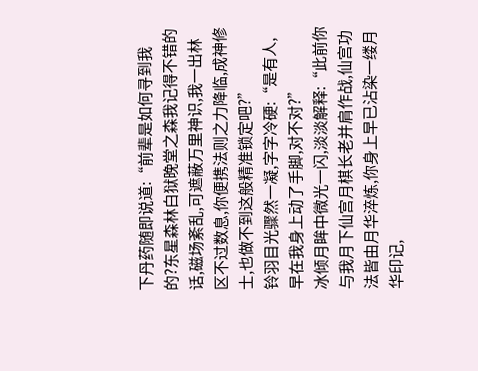下丹药随即说道:“前辈是如何寻到我的?东星森林白狱晚堂之森我记得不错的话,磁场紊乱,可遮蔽万里神识,我一出林区不过数息,你便携法则之力降临,成神修士,也做不到这般精准锁定吧?”
铃羽目光骤然一凝,字字冷硬:“是有人,早在我身上动了手脚,对不对?”
冰倾月眸中微光一闪,淡淡解释:“此前你与我月下仙宫月棋长老并肩作战,仙宫功法皆由月华淬炼,你身上早已沾染一缕月华印记,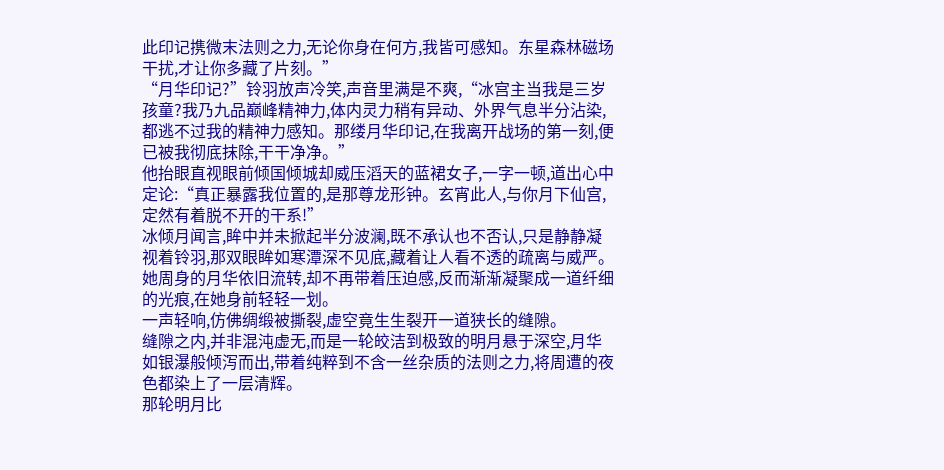此印记携微末法则之力,无论你身在何方,我皆可感知。东星森林磁场干扰,才让你多藏了片刻。”
“月华印记?”铃羽放声冷笑,声音里满是不爽,“冰宫主当我是三岁孩童?我乃九品巅峰精神力,体内灵力稍有异动、外界气息半分沾染,都逃不过我的精神力感知。那缕月华印记,在我离开战场的第一刻,便已被我彻底抹除,干干净净。”
他抬眼直视眼前倾国倾城却威压滔天的蓝裙女子,一字一顿,道出心中定论:“真正暴露我位置的,是那尊龙形钟。玄宵此人,与你月下仙宫,定然有着脱不开的干系!”
冰倾月闻言,眸中并未掀起半分波澜,既不承认也不否认,只是静静凝视着铃羽,那双眼眸如寒潭深不见底,藏着让人看不透的疏离与威严。
她周身的月华依旧流转,却不再带着压迫感,反而渐渐凝聚成一道纤细的光痕,在她身前轻轻一划。
一声轻响,仿佛绸缎被撕裂,虚空竟生生裂开一道狭长的缝隙。
缝隙之内,并非混沌虚无,而是一轮皎洁到极致的明月悬于深空,月华如银瀑般倾泻而出,带着纯粹到不含一丝杂质的法则之力,将周遭的夜色都染上了一层清辉。
那轮明月比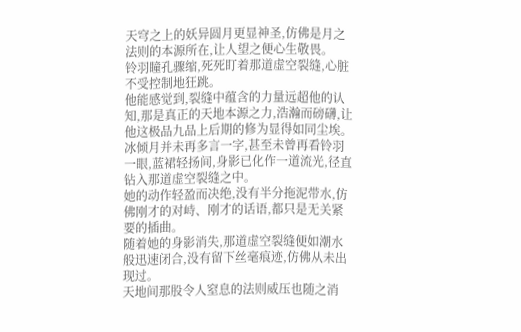天穹之上的妖异圆月更显神圣,仿佛是月之法则的本源所在,让人望之便心生敬畏。
铃羽瞳孔骤缩,死死盯着那道虚空裂缝,心脏不受控制地狂跳。
他能感觉到,裂缝中蕴含的力量远超他的认知,那是真正的天地本源之力,浩瀚而磅礴,让他这极品九品上后期的修为显得如同尘埃。
冰倾月并未再多言一字,甚至未曾再看铃羽一眼,蓝裙轻扬间,身影已化作一道流光,径直钻入那道虚空裂缝之中。
她的动作轻盈而决绝,没有半分拖泥带水,仿佛刚才的对峙、刚才的话语,都只是无关紧要的插曲。
随着她的身影消失,那道虚空裂缝便如潮水般迅速闭合,没有留下丝毫痕迹,仿佛从未出现过。
天地间那股令人窒息的法则威压也随之消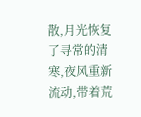散,月光恢复了寻常的清寒,夜风重新流动,带着荒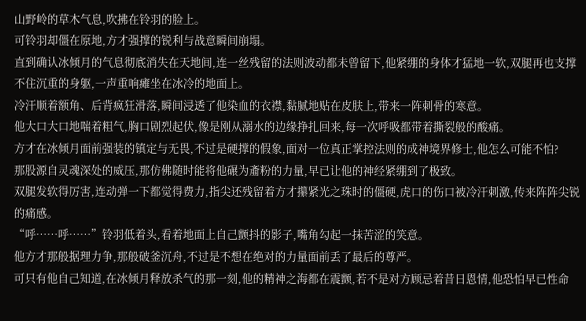山野岭的草木气息,吹拂在铃羽的脸上。
可铃羽却僵在原地,方才强撑的锐利与战意瞬间崩塌。
直到确认冰倾月的气息彻底消失在天地间,连一丝残留的法则波动都未曾留下,他紧绷的身体才猛地一软,双腿再也支撑不住沉重的身躯,一声重响瘫坐在冰冷的地面上。
冷汗顺着额角、后背疯狂滑落,瞬间浸透了他染血的衣襟,黏腻地贴在皮肤上,带来一阵刺骨的寒意。
他大口大口地喘着粗气,胸口剧烈起伏,像是刚从溺水的边缘挣扎回来,每一次呼吸都带着撕裂般的酸痛。
方才在冰倾月面前强装的镇定与无畏,不过是硬撑的假象,面对一位真正掌控法则的成神境界修士,他怎么可能不怕?
那股源自灵魂深处的威压,那仿佛随时能将他碾为齑粉的力量,早已让他的神经紧绷到了极致。
双腿发软得厉害,连动弹一下都觉得费力,指尖还残留着方才攥紧光之珠时的僵硬,虎口的伤口被冷汗刺激,传来阵阵尖锐的痛感。
“呼……呼……”铃羽低着头,看着地面上自己颤抖的影子,嘴角勾起一抹苦涩的笑意。
他方才那般据理力争,那般破釜沉舟,不过是不想在绝对的力量面前丢了最后的尊严。
可只有他自己知道,在冰倾月释放杀气的那一刻,他的精神之海都在震颤,若不是对方顾忌着昔日恩情,他恐怕早已性命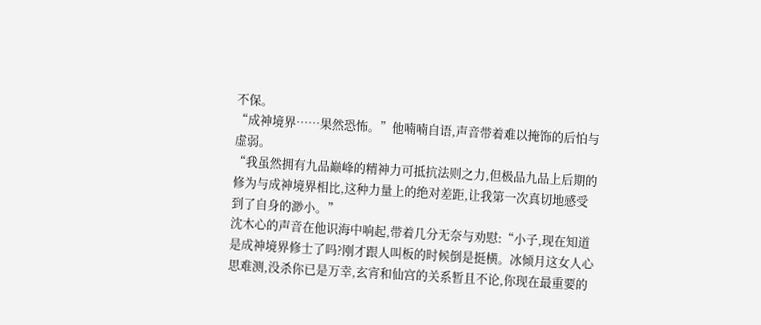不保。
“成神境界……果然恐怖。”他喃喃自语,声音带着难以掩饰的后怕与虚弱。
“我虽然拥有九品巅峰的精神力可抵抗法则之力,但极品九品上后期的修为与成神境界相比,这种力量上的绝对差距,让我第一次真切地感受到了自身的渺小。”
沈木心的声音在他识海中响起,带着几分无奈与劝慰:“小子,现在知道是成神境界修士了吗?刚才跟人叫板的时候倒是挺横。冰倾月这女人心思难测,没杀你已是万幸,玄宵和仙宫的关系暂且不论,你现在最重要的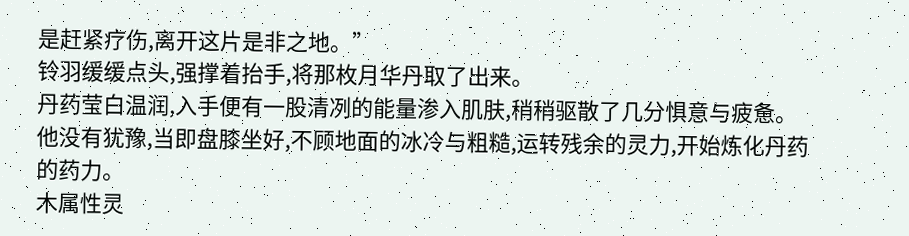是赶紧疗伤,离开这片是非之地。”
铃羽缓缓点头,强撑着抬手,将那枚月华丹取了出来。
丹药莹白温润,入手便有一股清冽的能量渗入肌肤,稍稍驱散了几分惧意与疲惫。
他没有犹豫,当即盘膝坐好,不顾地面的冰冷与粗糙,运转残余的灵力,开始炼化丹药的药力。
木属性灵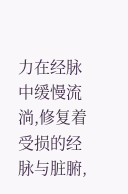力在经脉中缓慢流淌,修复着受损的经脉与脏腑,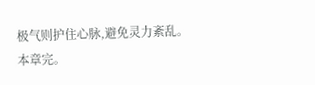极气则护住心脉,避免灵力紊乱。
本章完。